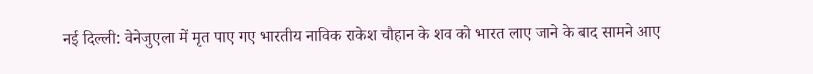नई दिल्ली: वेनेजुएला में मृत पाए गए भारतीय नाविक राकेश चौहान के शव को भारत लाए जाने के बाद सामने आए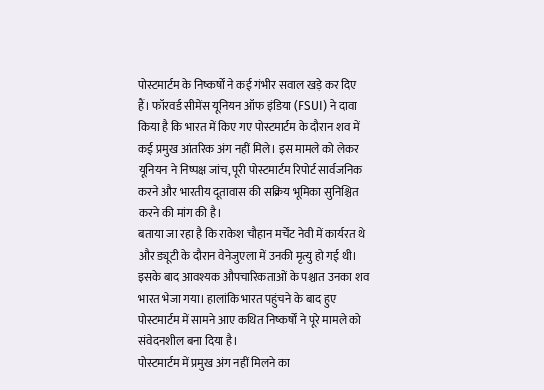पोस्टमार्टम के निष्कर्षों ने कई गंभीर सवाल खड़े कर दिए हैं। फॉरवर्ड सीमेंस यूनियन ऑफ इंडिया (FSUI) ने दावा किया है कि भारत में किए गए पोस्टमार्टम के दौरान शव में कई प्रमुख आंतरिक अंग नहीं मिले। इस मामले को लेकर यूनियन ने निष्पक्ष जांच, पूरी पोस्टमार्टम रिपोर्ट सार्वजनिक करने और भारतीय दूतावास की सक्रिय भूमिका सुनिश्चित करने की मांग की है।
बताया जा रहा है कि राकेश चौहान मर्चेंट नेवी में कार्यरत थे और ड्यूटी के दौरान वेनेजुएला में उनकी मृत्यु हो गई थी। इसके बाद आवश्यक औपचारिकताओं के पश्चात उनका शव भारत भेजा गया। हालांकि भारत पहुंचने के बाद हुए पोस्टमार्टम में सामने आए कथित निष्कर्षों ने पूरे मामले को संवेदनशील बना दिया है।
पोस्टमार्टम में प्रमुख अंग नहीं मिलने का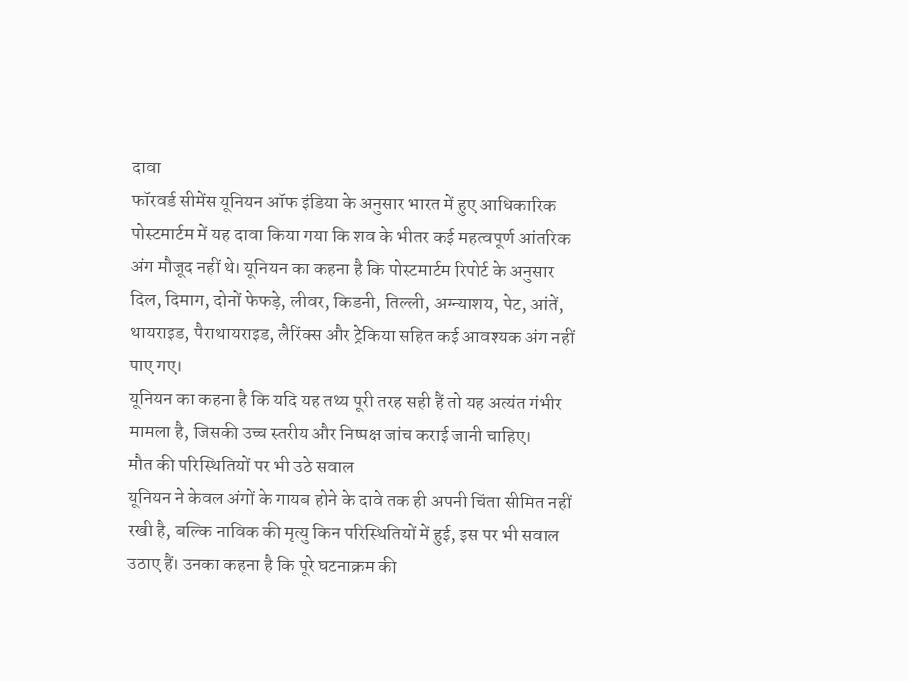दावा
फॉरवर्ड सीमेंस यूनियन ऑफ इंडिया के अनुसार भारत में हुए आधिकारिक पोस्टमार्टम में यह दावा किया गया कि शव के भीतर कई महत्वपूर्ण आंतरिक अंग मौजूद नहीं थे। यूनियन का कहना है कि पोस्टमार्टम रिपोर्ट के अनुसार दिल, दिमाग, दोनों फेफड़े, लीवर, किडनी, तिल्ली, अग्न्याशय, पेट, आंतें, थायराइड, पैराथायराइड, लैरिंक्स और ट्रेकिया सहित कई आवश्यक अंग नहीं पाए गए।
यूनियन का कहना है कि यदि यह तथ्य पूरी तरह सही हैं तो यह अत्यंत गंभीर मामला है, जिसकी उच्च स्तरीय और निष्पक्ष जांच कराई जानी चाहिए।
मौत की परिस्थितियों पर भी उठे सवाल
यूनियन ने केवल अंगों के गायब होने के दावे तक ही अपनी चिंता सीमित नहीं रखी है, बल्कि नाविक की मृत्यु किन परिस्थितियों में हुई, इस पर भी सवाल उठाए हैं। उनका कहना है कि पूरे घटनाक्रम की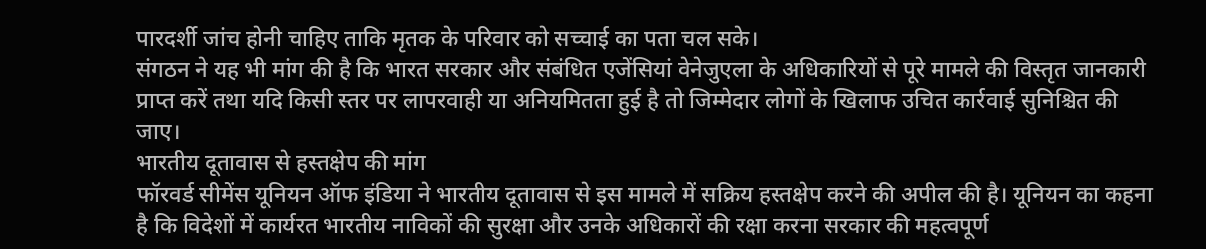पारदर्शी जांच होनी चाहिए ताकि मृतक के परिवार को सच्चाई का पता चल सके।
संगठन ने यह भी मांग की है कि भारत सरकार और संबंधित एजेंसियां वेनेजुएला के अधिकारियों से पूरे मामले की विस्तृत जानकारी प्राप्त करें तथा यदि किसी स्तर पर लापरवाही या अनियमितता हुई है तो जिम्मेदार लोगों के खिलाफ उचित कार्रवाई सुनिश्चित की जाए।
भारतीय दूतावास से हस्तक्षेप की मांग
फॉरवर्ड सीमेंस यूनियन ऑफ इंडिया ने भारतीय दूतावास से इस मामले में सक्रिय हस्तक्षेप करने की अपील की है। यूनियन का कहना है कि विदेशों में कार्यरत भारतीय नाविकों की सुरक्षा और उनके अधिकारों की रक्षा करना सरकार की महत्वपूर्ण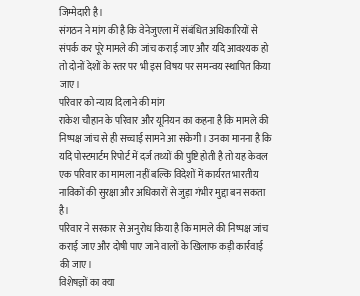जिम्मेदारी है।
संगठन ने मांग की है कि वेनेजुएला में संबंधित अधिकारियों से संपर्क कर पूरे मामले की जांच कराई जाए और यदि आवश्यक हो तो दोनों देशों के स्तर पर भी इस विषय पर समन्वय स्थापित किया जाए।
परिवार को न्याय दिलाने की मांग
राकेश चौहान के परिवार और यूनियन का कहना है कि मामले की निष्पक्ष जांच से ही सच्चाई सामने आ सकेगी। उनका मानना है कि यदि पोस्टमार्टम रिपोर्ट में दर्ज तथ्यों की पुष्टि होती है तो यह केवल एक परिवार का मामला नहीं बल्कि विदेशों में कार्यरत भारतीय नाविकों की सुरक्षा और अधिकारों से जुड़ा गंभीर मुद्दा बन सकता है।
परिवार ने सरकार से अनुरोध किया है कि मामले की निष्पक्ष जांच कराई जाए और दोषी पाए जाने वालों के खिलाफ कड़ी कार्रवाई की जाए।
विशेषज्ञों का क्या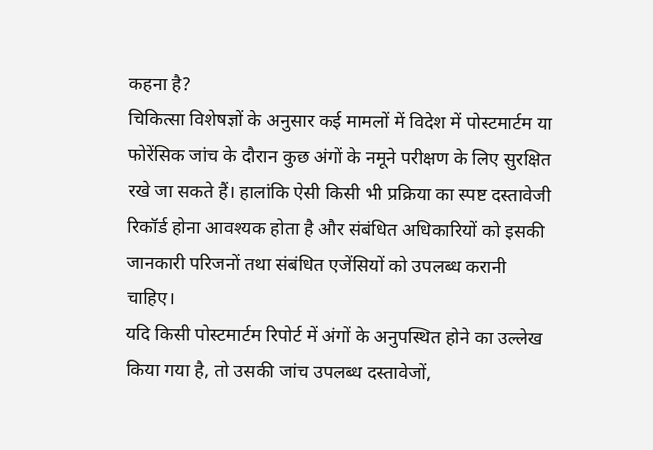कहना है?
चिकित्सा विशेषज्ञों के अनुसार कई मामलों में विदेश में पोस्टमार्टम या फोरेंसिक जांच के दौरान कुछ अंगों के नमूने परीक्षण के लिए सुरक्षित रखे जा सकते हैं। हालांकि ऐसी किसी भी प्रक्रिया का स्पष्ट दस्तावेजी रिकॉर्ड होना आवश्यक होता है और संबंधित अधिकारियों को इसकी जानकारी परिजनों तथा संबंधित एजेंसियों को उपलब्ध करानी चाहिए।
यदि किसी पोस्टमार्टम रिपोर्ट में अंगों के अनुपस्थित होने का उल्लेख किया गया है, तो उसकी जांच उपलब्ध दस्तावेजों,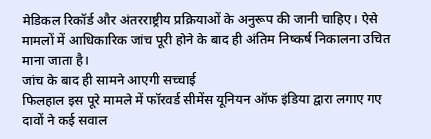मेडिकल रिकॉर्ड और अंतरराष्ट्रीय प्रक्रियाओं के अनुरूप की जानी चाहिए। ऐसे मामलों में आधिकारिक जांच पूरी होने के बाद ही अंतिम निष्कर्ष निकालना उचित माना जाता है।
जांच के बाद ही सामने आएगी सच्चाई
फिलहाल इस पूरे मामले में फॉरवर्ड सीमेंस यूनियन ऑफ इंडिया द्वारा लगाए गए दावों ने कई सवाल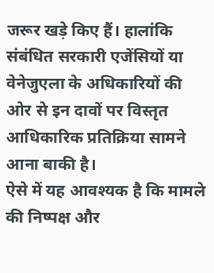जरूर खड़े किए हैं। हालांकि संबंधित सरकारी एजेंसियों या वेनेजुएला के अधिकारियों की ओर से इन दावों पर विस्तृत आधिकारिक प्रतिक्रिया सामने आना बाकी है।
ऐसे में यह आवश्यक है कि मामले की निष्पक्ष और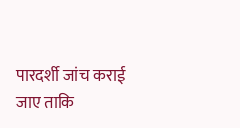पारदर्शी जांच कराई जाए ताकि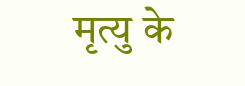मृत्यु के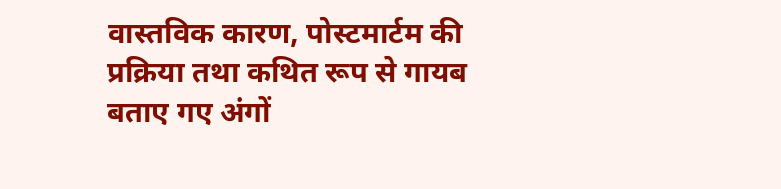वास्तविक कारण, पोस्टमार्टम की प्रक्रिया तथा कथित रूप से गायब बताए गए अंगों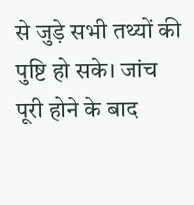से जुड़े सभी तथ्यों की पुष्टि हो सके। जांच पूरी होने के बाद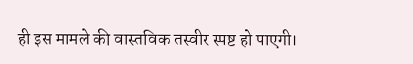ही इस मामले की वास्तविक तस्वीर स्पष्ट हो पाएगी।